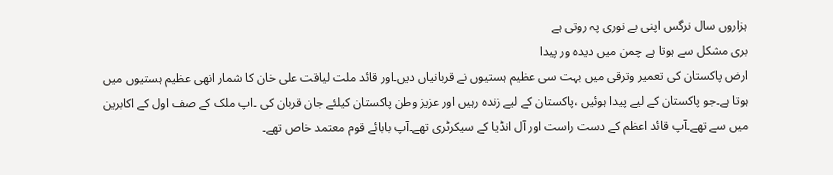ہزاروں سال نرگس اپنی بے نوری پہ روتی ہے
بری مشکل سے ہوتا ہے چمن میں دیدہ ور پیدا
ارض پاکستان کی تعمیر وترقی میں بہت سی عظیم ہستیوں نے قربانیاں دیں۔اور قائد ملت لیاقت علی خان کا شمار انھی عظیم ہستیوں میں ہوتا ہے۔جو پاکستان کے لیے پیدا ہوئیں ،پاکستان کے لیے زندہ رہیں اور عزیز وطن پاکستان کیلئے جان قربان کی ۔اپ ملک کے صف اول کے اکابرین میں سے تھے۔آپ قائد اعظم کے دست راست اور آل انڈیا کے سیکرٹری تھے۔آپ بابائے قوم معتمد خاص تھے۔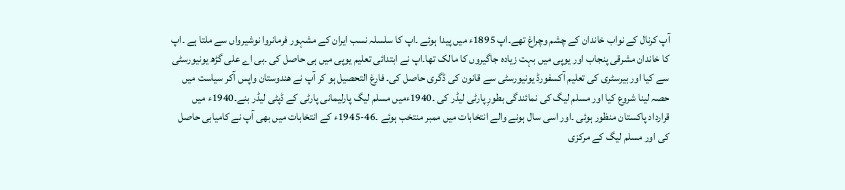آپ کرنال کے نواب خاندان کے چشم وچراغ تھے۔اپ 1895ء میں پیدا ہوئے ۔اپ کا سلسلہ نسب ایران کے مشہور فرمانروا نوشیرواں سے ملتا ہے ۔اپ کا خاندان مشرقی پنجاب اور یوپی میں بہت زیادہ جاگیروں کا مالک تھا۔اپ نے ابتدائی تعلیم یوپی میں ہی حاصل کی ۔بی اے علی گڑھ یونیورسٹی سے کیا اور بیرسٹری کی تعلیم آکسفورڈ یونیورسٹی سے قانون کی ڈگری حاصل کی۔ فارغ التحصیل ہو کر آپ نے ھندوستان واپس آکر سیاست میں حصہ لینا شروع کیا اور مسلم لیگ کی نمائندگی بطورِ پارٹی لیڈر کی ۔1940ءمیں مسلم لیگ پارلیمانی پارٹی کے ڈپٹی لیڈر بنے۔1940ء میں قرارداد پاکستان منظور ہوئی ۔اور اسی سال ہونے والے انتخابات میں ممبر منتخب ہوئے ۔46-1945ء کے انتخابات میں بھی آپ نے کامیابی حاصل کی اور مسلم لیگ کے مرکزی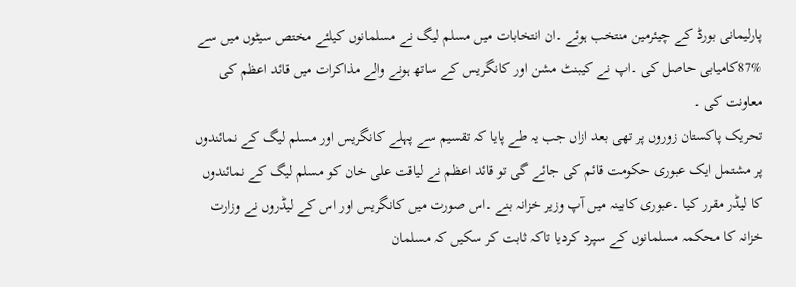پارلیمانی بورڈ کے چیئرمین منتخب ہوئے ۔ان انتخابات میں مسلم لیگ نے مسلمانوں کیلئے مختص سیٹوں میں سے %87کامیابی حاصل کی ۔اپ نے کیبنٹ مشن اور کانگریس کے ساتھ ہونے والے مذاکرات میں قائد اعظم کی معاونت کی ۔
تحریک پاکستان زوروں پر تھی بعد ازاں جب یہ طے پایا کہ تقسیم سے پہلے کانگریس اور مسلم لیگ کے نمائندوں پر مشتمل ایک عبوری حکومت قائم کی جائے گی تو قائد اعظم نے لیاقت علی خان کو مسلم لیگ کے نمائندوں کا لیڈر مقرر کیا ۔عبوری کابینہ میں آپ وزیر خزانہ بنے ۔اس صورت میں کانگریس اور اس کے لیڈروں نے وزارت خزانہ کا محکمہ مسلمانوں کے سپرد کردیا تاکہ ثابت کر سکیں کہ مسلمان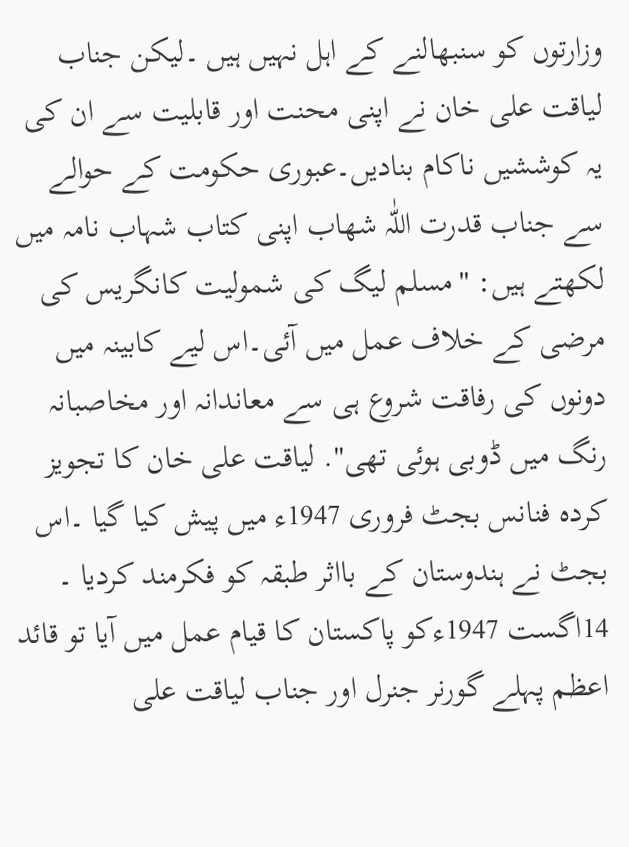وزارتوں کو سنبھالنے کے اہل نہیں ہیں ۔لیکن جناب لیاقت علی خان نے اپنی محنت اور قابلیت سے ان کی یہ کوششیں ناکام بنادیں۔عبوری حکومت کے حوالے سے جناب قدرت اللّٰہ شھاب اپنی کتاب شہاب نامہ میں لکھتے ہیں: "مسلم لیگ کی شمولیت کانگریس کی مرضی کے خلاف عمل میں آئی۔اس لیے کابینہ میں دونوں کی رفاقت شروع ہی سے معاندانہ اور مخاصبانہ رنگ میں ڈوبی ہوئی تھی". لیاقت علی خان کا تجویز کردہ فنانس بجٹ فروری 1947ء میں پیش کیا گیا ۔اس بجٹ نے ہندوستان کے بااثر طبقہ کو فکرمند کردیا ۔
14اگست 1947ءکو پاکستان کا قیام عمل میں آیا تو قائد اعظم پہلے گورنر جنرل اور جناب لیاقت علی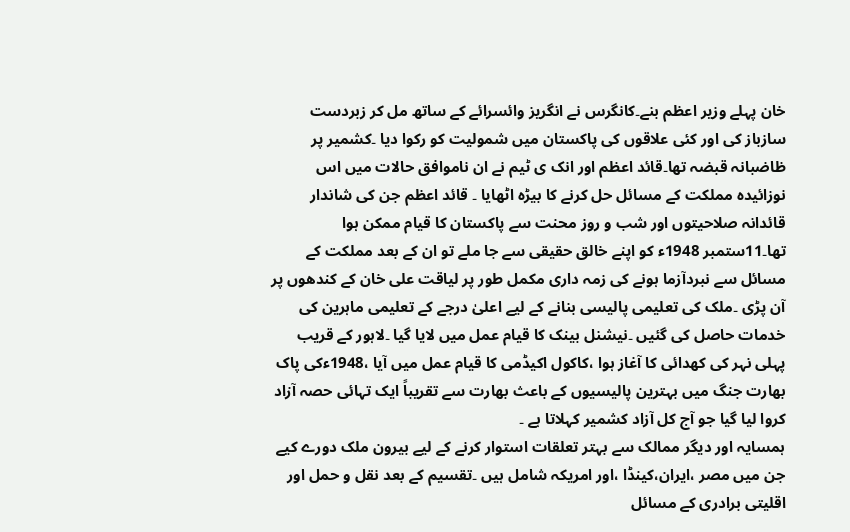خان پہلے وزیر اعظم بنے۔کانگرس نے انگریز وائسرائے کے ساتھ مل کر زبردست سازباز کی اور کئی علاقوں کی پاکستان میں شمولیت کو رکوا دیا ۔کشمیر پر ظاضبانہ قبضہ تھا۔قائد اعظم اور انک ی ٹیم نے ان ناموافق حالات میں اس نوزائیدہ مملکت کے مسائل حل کرنے کا بیڑہ اٹھایا ۔ قائد اعظم جن کی شاندار قائدانہ صلاحیتوں اور شب و روز محنت سے پاکستان کا قیام ممکن ہوا تھا۔11ستمبر 1948ء کو اپنے خالق حقیقی سے جا ملے تو ان کے بعد مملکت کے مسائل سے نبردآزما ہونے کی زمہ داری مکمل طور پر لیاقت علی خان کے کندھوں پر آن پڑی ۔ملک کی تعلیمی پالیسی بنانے کے لیے اعلیٰ درجے کے تعلیمی ماہرین کی خدمات حاصل کی گئیں ۔نیشنل بینک کا قیام عمل میں لایا گیا ۔لاہور کے قریب پہلی نہر کی کھدائی کا آغاز ہوا ،کاکول اکیڈمی کا قیام عمل میں آیا ،1948ءکی پاک بھارت جنگ میں بہترین پالیسیوں کے باعث بھارت سے تقریباً ایک تہائی حصہ آزاد کروا لیا گیا جو آج کل آزاد کشمیر کہلاتا ہے ۔
ہمسایہ اور دیگر ممالک سے بہتر تعلقات استوار کرنے کے لیے بیرون ملک دورے کیے جن میں مصر ،ایران،کینڈا ،اور امریکہ شامل ہیں ۔تقسیم کے بعد نقل و حمل اور اقلیتی برادری کے مسائل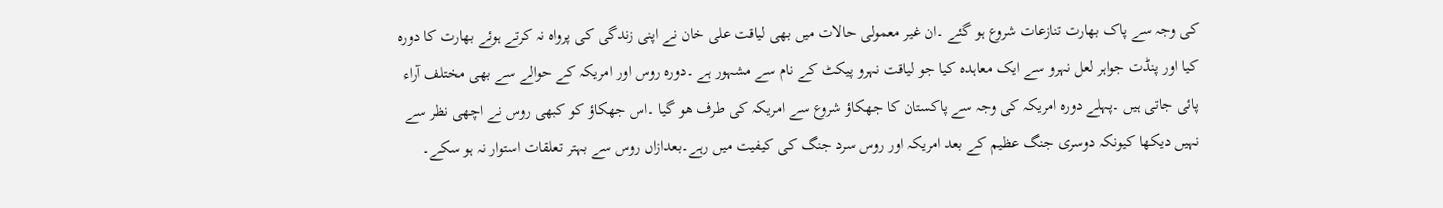کی وجہ سے پاک بھارت تنازعات شروع ہو گئے ۔ان غیر معمولی حالات میں بھی لیاقت علی خان نے اپنی زندگی کی پرواہ نہ کرتے ہوئے بھارت کا دورہ کیا اور پنڈت جواہر لعل نہرو سے ایک معاہدہ کیا جو لیاقت نہرو پیکٹ کے نام سے مشہور ہے ۔دورہ روس اور امریکہ کے حوالے سے بھی مختلف آراء پائی جاتی ہیں ۔پہلے دورہ امریکہ کی وجہ سے پاکستان کا جھکاؤ شروع سے امریکہ کی طرف ھو گیا ۔اس جھکاؤ کو کبھی روس نے اچھی نظر سے نہیں دیکھا کیونکہ دوسری جنگ عظیم کے بعد امریکہ اور روس سرد جنگ کی کیفیت میں رہے۔بعدازاں روس سے بہتر تعلقات استوار نہ ہو سکے۔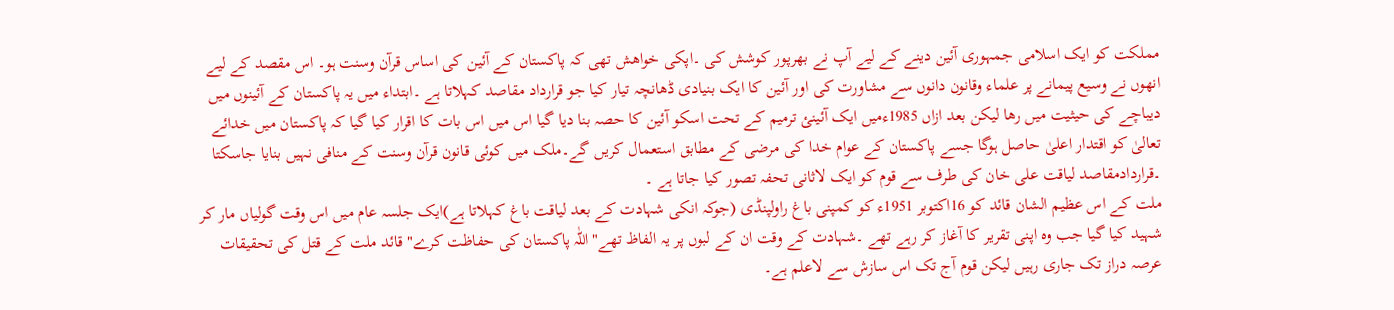مملکت کو ایک اسلامی جمہوری آئین دینے کے لیے آپ نے بھرپور کوشش کی ۔اپکی خواھش تھی کہ پاکستان کے آئین کی اساس قرآن وسنت ہو۔ اس مقصد کے لیے انھوں نے وسیع پیمانے پر علماء وقانون دانوں سے مشاورت کی اور آئین کا ایک بنیادی ڈھانچہ تیار کیا جو قرارداد مقاصد کہلاتا ہے ۔ابتداء میں یہ پاکستان کے آئینوں میں دیباچے کی حیثیت میں رھا لیکن بعد ازاں 1985ءمیں ایک آئینئ ترمیم کے تحت اسکو آئین کا حصہ بنا دیا گیا اس میں اس بات کا اقرار کیا گیا کہ پاکستان میں خدائے تعالیٰ کو اقتدار اعلیٰ حاصل ہوگا جسے پاکستان کے عوام خدا کی مرضی کے مطابق استعمال کریں گے۔ملک میں کوئی قانون قرآن وسنت کے منافی نہیں بنایا جاسکتا ۔قراردادمقاصد لیاقت علی خان کی طرف سے قوم کو ایک لاثانی تحفہ تصور کیا جاتا ہے ۔
ملت کے اس عظیم الشان قائد کو 16اکتوبر 1951ء کو کمپنی باغ راولپنڈی (جوکہ انکی شہادت کے بعد لیاقت باغ کہلاتا ہے)ایک جلسہ عام میں اس وقت گولیاں مار کر شہید کیا گیا جب وہ اپنی تقریر کا آغاز کر رہے تھے ۔شہادت کے وقت ان کے لبوں پر یہ الفاظ تھے"اللّٰہ پاکستان کی حفاظت کرے"قائد ملت کے قتل کی تحقیقات عرصہ دراز تک جاری رہیں لیکن قوم آج تک اس سازش سے لاعلم ہے۔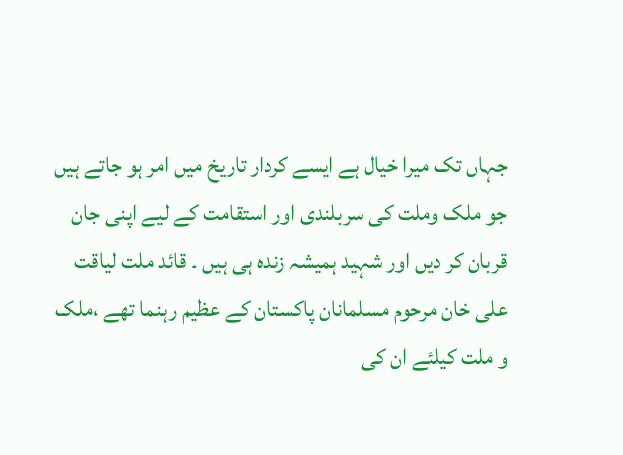جہاں تک میرا خیال ہے ایسے کردار تاریخ میں امر ہو جاتے ہیں جو ملک وملت کی سربلندی اور استقامت کے لیے اپنی جان قربان کر دیں اور شہید ہمیشہ زندہ ہی ہیں ۔ قائد ملت لیاقت علی خان مرحوم مسلمانان پاکستان کے عظیم رہنما تھے ،ملک و ملت کیلئے ان کی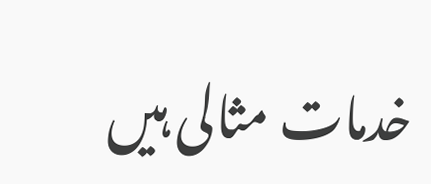خدمات مثالی ہیں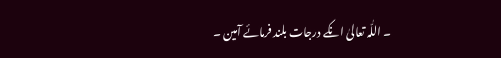۔ اللّٰہ تعالیٰ انکے درجات بلند فرمائے آمین ۔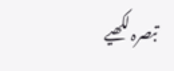تبصرہ لکھیے